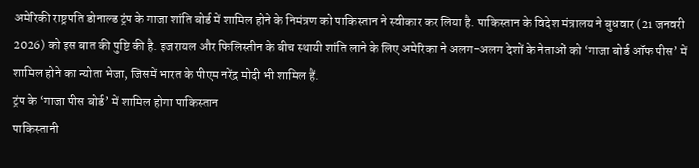अमेरिकी राष्ट्रपति डोनाल्ड ट्रंप के गाजा शांति बोर्ड में शामिल होने के निमंत्रण को पाकिस्तान ने स्वीकार कर लिया है. पाकिस्तान के विदेश मंत्रालय ने बुधवार (21 जनवरी 2026) को इस बात की पुष्टि की है. इजरायल और फिलिस्तीन के बीच स्थायी शांति लाने के लिए अमेरिका ने अलग-अलग देशों के नेताओं को ‘गाजा बोर्ड ऑफ पीस’ में शामिल होने का न्योता भेजा, जिसमें भारत के पीएम नरेंद्र मोदी भी शामिल हैं.
ट्रंप के ‘गाजा पीस बोर्ड’ में शामिल होगा पाकिस्तान
पाकिस्तानी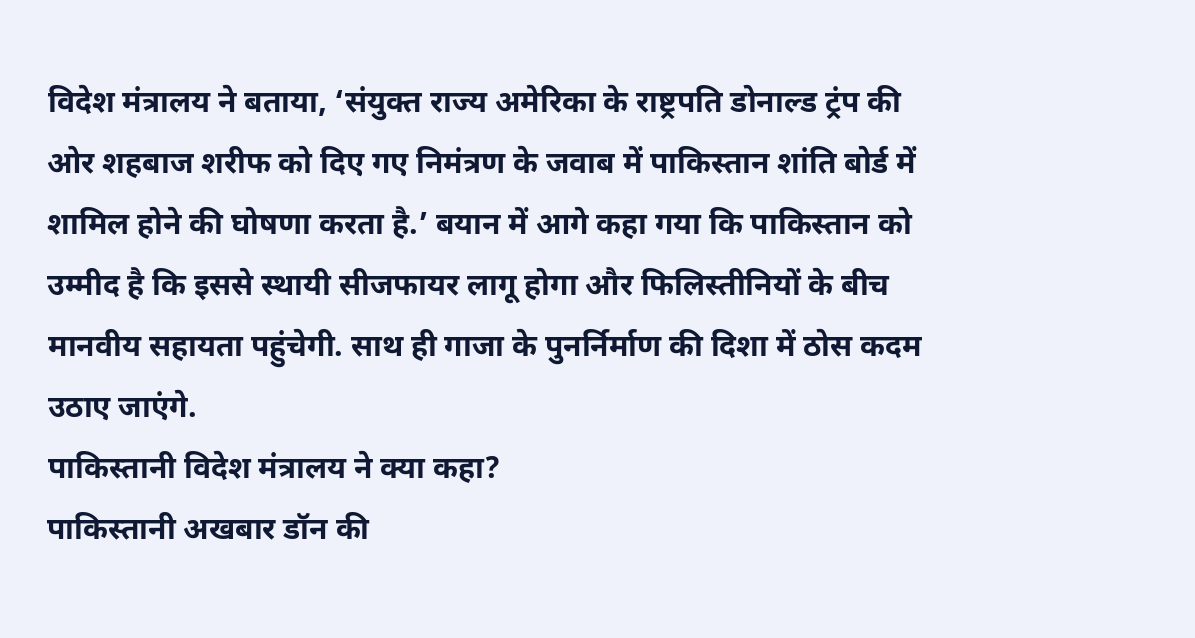विदेश मंत्रालय ने बताया, ‘संयुक्त राज्य अमेरिका के राष्ट्रपति डोनाल्ड ट्रंप की ओर शहबाज शरीफ को दिए गए निमंत्रण के जवाब में पाकिस्तान शांति बोर्ड में शामिल होने की घोषणा करता है.’ बयान में आगे कहा गया कि पाकिस्तान को उम्मीद है कि इससे स्थायी सीजफायर लागू होगा और फिलिस्तीनियों के बीच मानवीय सहायता पहुंचेगी. साथ ही गाजा के पुनर्निर्माण की दिशा में ठोस कदम उठाए जाएंगे.
पाकिस्तानी विदेश मंत्रालय ने क्या कहा?
पाकिस्तानी अखबार डॉन की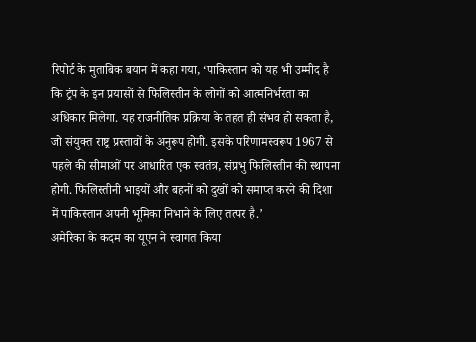रिपोर्ट के मुताबिक बयान में कहा गया, ‘पाकिस्तान को यह भी उम्मीद है कि ट्रंप के इन प्रयासों से फिलिस्तीन के लोगों को आत्मनिर्भरता का अधिकार मिलेगा. यह राजनीतिक प्रक्रिया के तहत ही संभव हो सकता है, जो संयुक्त राष्ट्र प्रस्तावों के अनुरूप होगी. इसके परिणामस्वरूप 1967 से पहले की सीमाओं पर आधारित एक स्वतंत्र, संप्रभु फिलिस्तीन की स्थापना होगी. फिलिस्तीनी भाइयों और बहनों को दुखों को समाप्त करने की दिशा में पाकिस्तान अपनी भूमिका निभाने के लिए तत्पर है.’
अमेरिका के कदम का यूएन ने स्वागत किया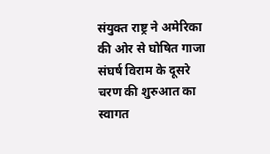संयुक्त राष्ट्र ने अमेरिका की ओर से घोषित गाजा संघर्ष विराम के दूसरे चरण की शुरुआत का स्वागत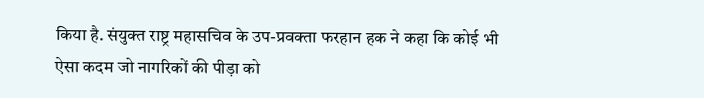किया है. संयुक्त राष्ट्र महासचिव के उप-प्रवक्ता फरहान हक ने कहा कि कोई भी ऐसा कदम जो नागरिकों की पीड़ा को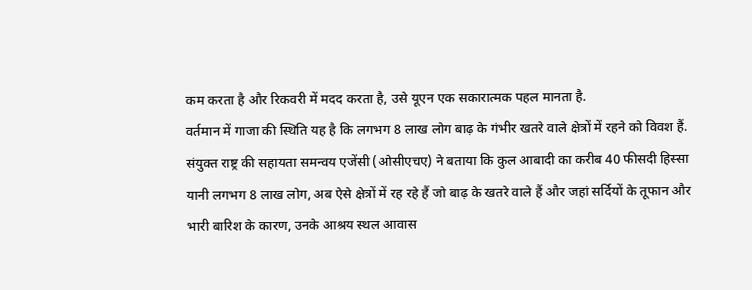कम करता है और रिकवरी में मदद करता है, उसे यूएन एक सकारात्मक पहल मानता है.
वर्तमान में गाजा की स्थिति यह है कि लगभग 8 लाख लोग बाढ़ के गंभीर खतरे वाले क्षेत्रों में रहने को विवश हैं. संयुक्त राष्ट्र की सहायता समन्वय एजेंसी (ओसीएचए) ने बताया कि कुल आबादी का करीब 40 फीसदी हिस्सा यानी लगभग 8 लाख लोग, अब ऐसे क्षेत्रों में रह रहे हैं जो बाढ़ के खतरे वाले हैं और जहां सर्दियों के तूफान और भारी बारिश के कारण, उनके आश्रय स्थल आवास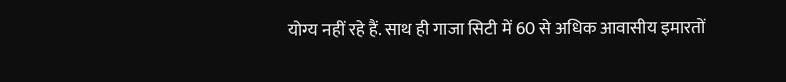योग्य नहीं रहे हैं. साथ ही गाजा सिटी में 60 से अधिक आवासीय इमारतों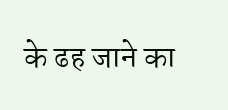के ढह जाने का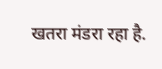खतरा मंडरा रहा है.